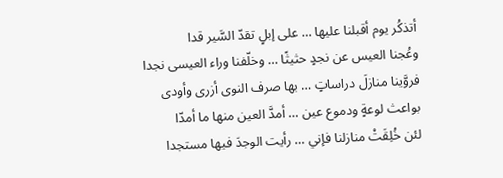أتذكُر يوم أقبلنا عليها … على إبلٍ تقدّ السَّير قدا
وعُجنا العيس عن نجدٍ حثيثًا … وخلّفنا وراء العيسى نجدا
فروَّينا منازلَ دراساتٍ … بها صرف النوى أزرى وأودى
بواعث لوعةٍ ودموع عين … أمدَّ العين منها ما أمدّا
لئن خُلِقَتْ منازلنا فإني … رأيت الوجدَ فيها مستجدا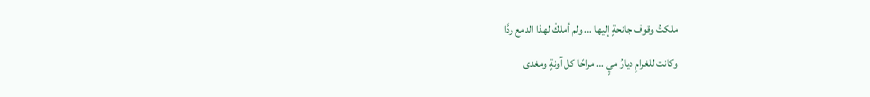ملكتُ وقوف جانحةٍ إليها … ولم أملكْ لهذا الدمع ردَّا
وكانت للغرامِ ديارُ ميٍ … مراحًا كل آونةٍ ومغدى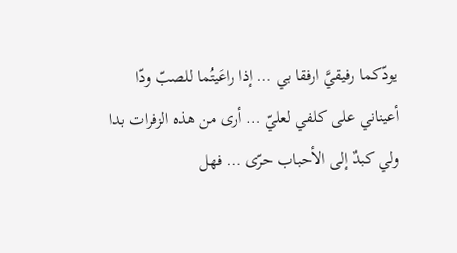يودّكما رفيقيَّ ارفقا بي … إذا راعَيتُما للصبّ ودّا
أعيناني على كلفي لعليّ … أرى من هذه الزفرات بدا
ولي كبدٌ إلى الأحباب حرّى … فهل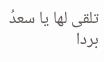تلقى لها يا سعدُ بردا